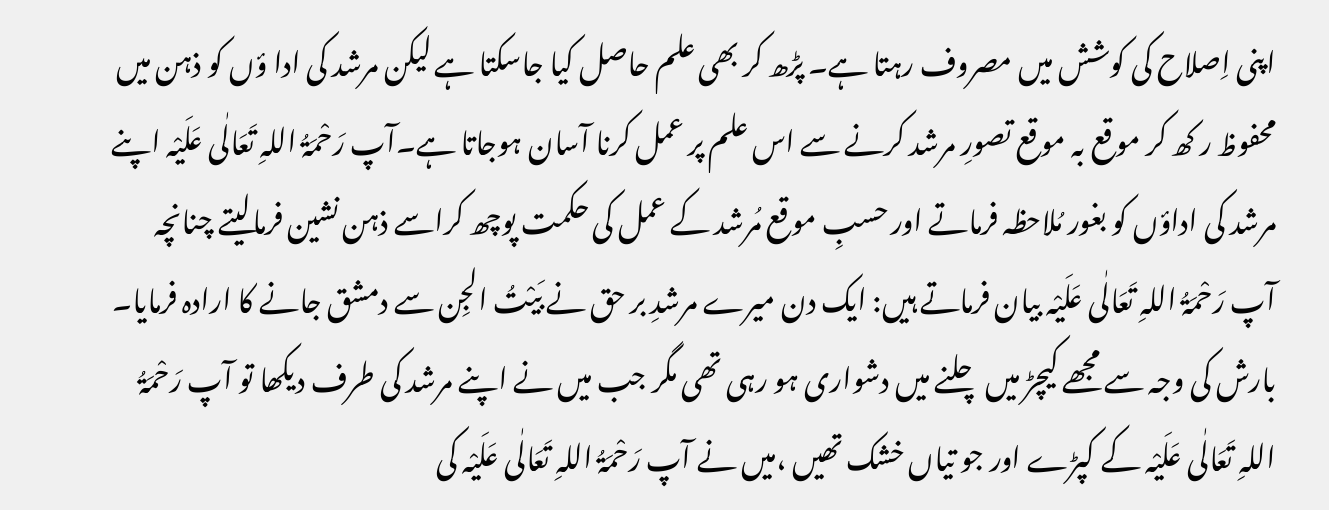اپنی اِصلاح کی کوشش میں مصروف رہتا ہے۔ پڑھ کر بھی علم حاصل کیا جاسکتا ہے لیکن مرشد کی ادا ؤں کو ذہن میں محفوظ ر کھ کر موقع بہ موقع تصورِ مرشد کرنے سے اس علم پر عمل کرنا آسان ہوجاتا ہے۔آپ رَحْمَۃُ اللہِ تَعَالٰی عَلَیْہ اپنے مرشد کی اداؤں کو بغور مُلاحظہ فرماتے اور حسبِ موقع مُرشد کے عمل کی حکمت پوچھ کراسے ذہن نشین فرمالیتے چنانچہ آپ رَحْمَۃُ اللہِ تَعَالٰی عَلَیْہ بیان فرماتے ہیں: ایک دن میرے مرشدِ بر حق نے بَیْتُ الجِن سے دمشق جانے کا ارادہ فرمایا۔ بارش کی وجہ سے مجھے کیچڑ میں چلنے میں دشواری ہو رہی تھی مگر جب میں نے اپنے مرشد کی طرف دیکھا تو آپ رَحْمَۃُ اللہِ تَعَالٰی عَلَیْہ کے کپڑے اور جو تیاں خشک تھیں ،میں نے آپ رَحْمَۃُ اللہِ تَعَالٰی عَلَیْہ کی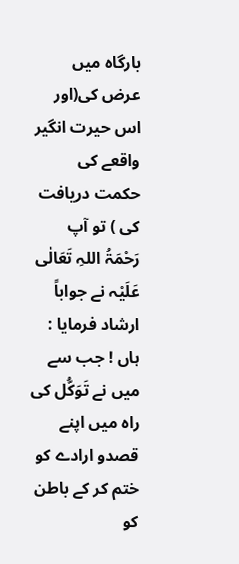بارگاہ میں عرض کی(اور اس حیرت انگیر واقعے کی حکمت دریافت کی ) تو آپ رَحْمَۃُ اللہِ تَعَالٰی عَلَیْہ نے جواباً ارشاد فرمایا : ہاں ! جب سے میں نے تَوَکُّل کی راہ میں اپنے قصدو ارادے کو ختم کر کے باطن کو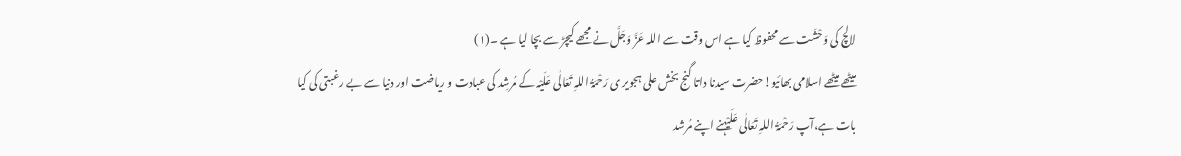لالچ کی وَحْشَت سے محفوظ کیا ہے اس وقت سے اللہ عَزَّ وَجَلَّ نے مجھے کیچڑ سے بچا لیا ہے ۔(۱)
میٹھے میٹھے اسلامی بھائیو!حضرت سیدنا داتا گنج بخش علی ہجویر ی رَحْمَۃُ اللہِ تَعَالٰی عَلَیْہ کے مُرشِد کی عبادت و ریاضت اور دنیا سے بے رغبتی کی کیا بات ہے،آپ رَحْمَۃُ اللہِ تَعَالٰی عَلَیْہنے اپنے مُرشد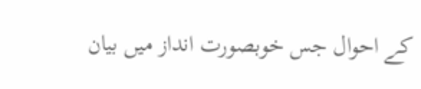کے احوال جس خوبصورت انداز میں بیان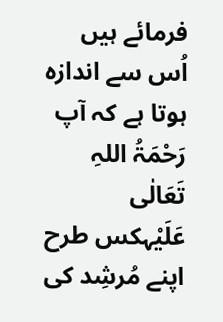فرمائے ہیں اُس سے اندازہ ہوتا ہے کہ آپ رَحْمَۃُ اللہِ تَعَالٰی عَلَیْہکس طرح اپنے مُرشِد کی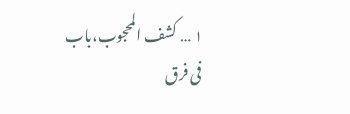۱ … کشف المحجوب،باب فی فرق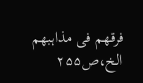فرقھم فی مذاہبھم الخ،ص۲۵۵